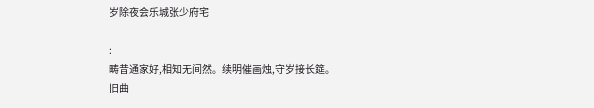岁除夜会乐城张少府宅

:
畴昔通家好,相知无间然。续明催画烛,守岁接长筵。
旧曲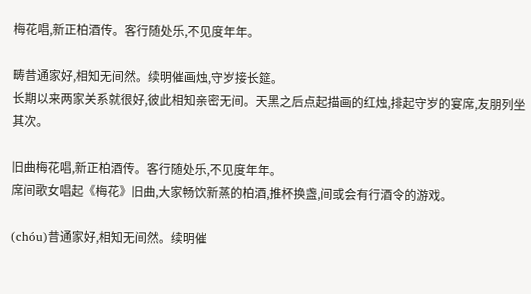梅花唱,新正柏酒传。客行随处乐,不见度年年。

畴昔通家好,相知无间然。续明催画烛,守岁接长筵。
长期以来两家关系就很好,彼此相知亲密无间。天黑之后点起描画的红烛,排起守岁的宴席,友朋列坐其次。

旧曲梅花唱,新正柏酒传。客行随处乐,不见度年年。
席间歌女唱起《梅花》旧曲,大家畅饮新蒸的柏酒,推杯换盏,间或会有行酒令的游戏。

(chóu)昔通家好,相知无间然。续明催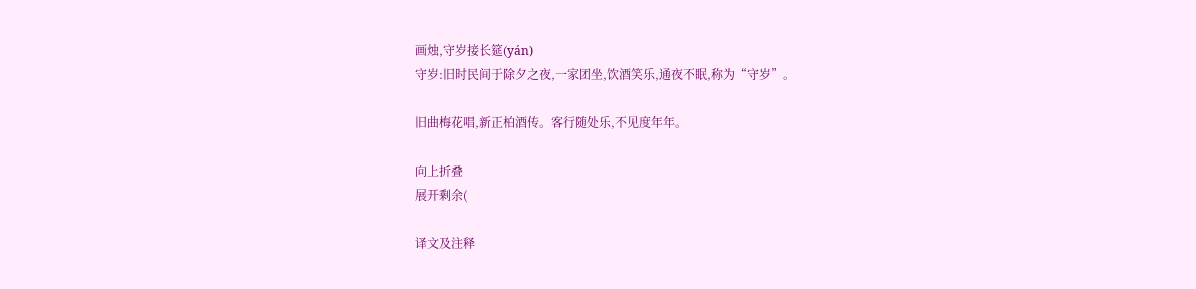画烛,守岁接长筵(yán)
守岁:旧时民间于除夕之夜,一家团坐,饮酒笑乐,通夜不眠,称为“守岁”。

旧曲梅花唱,新正柏酒传。客行随处乐,不见度年年。

向上折叠
展开剩余(

译文及注释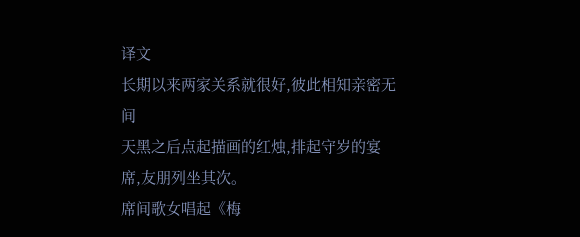译文
长期以来两家关系就很好,彼此相知亲密无间
天黑之后点起描画的红烛,排起守岁的宴席,友朋列坐其次。
席间歌女唱起《梅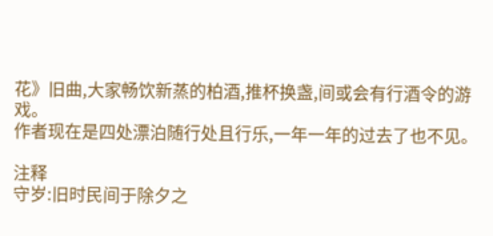花》旧曲,大家畅饮新蒸的柏酒,推杯换盏,间或会有行酒令的游戏。
作者现在是四处漂泊随行处且行乐,一年一年的过去了也不见。

注释
守岁:旧时民间于除夕之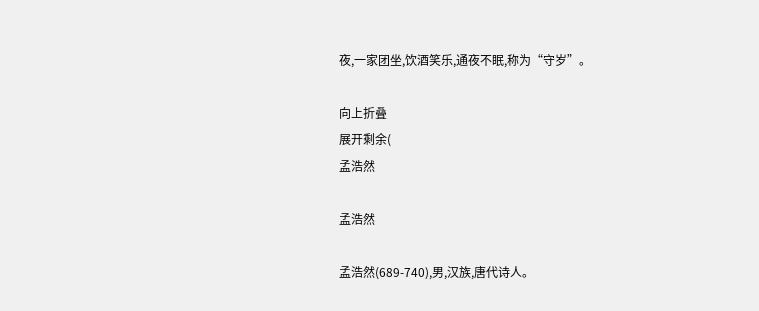夜,一家团坐,饮酒笑乐,通夜不眠,称为“守岁”。

向上折叠
展开剩余(
孟浩然

孟浩然

孟浩然(689-740),男,汉族,唐代诗人。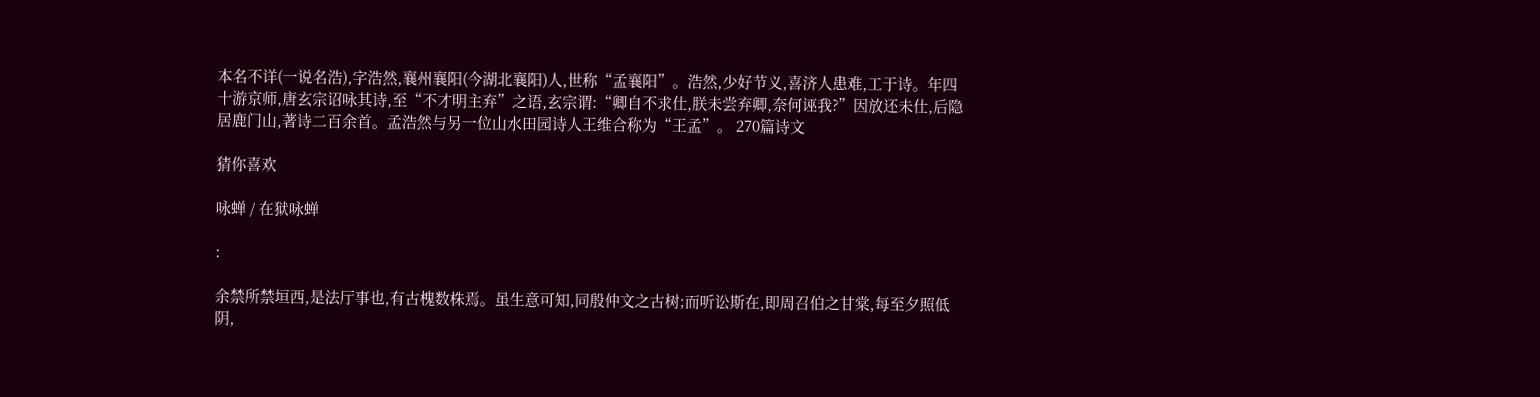本名不详(一说名浩),字浩然,襄州襄阳(今湖北襄阳)人,世称“孟襄阳”。浩然,少好节义,喜济人患难,工于诗。年四十游京师,唐玄宗诏咏其诗,至“不才明主弃”之语,玄宗谓:“卿自不求仕,朕未尝弃卿,奈何诬我?”因放还未仕,后隐居鹿门山,著诗二百余首。孟浩然与另一位山水田园诗人王维合称为“王孟”。 270篇诗文

猜你喜欢

咏蝉 / 在狱咏蝉

:

余禁所禁垣西,是法厅事也,有古槐数株焉。虽生意可知,同殷仲文之古树;而听讼斯在,即周召伯之甘棠,每至夕照低阴,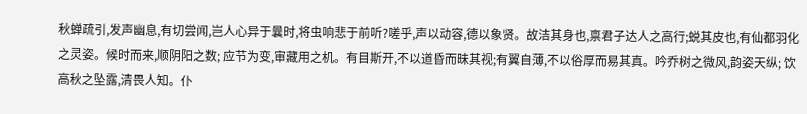秋蝉疏引,发声幽息,有切尝闻,岂人心异于曩时,将虫响悲于前听?嗟乎,声以动容,德以象贤。故洁其身也,禀君子达人之高行;蜕其皮也,有仙都羽化之灵姿。候时而来,顺阴阳之数; 应节为变,审藏用之机。有目斯开,不以道昏而昧其视;有翼自薄,不以俗厚而易其真。吟乔树之微风,韵姿天纵; 饮高秋之坠露,清畏人知。仆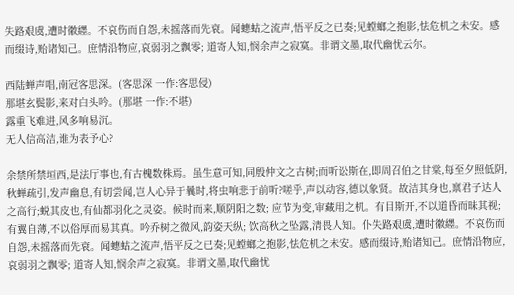失路艰虞,遭时徽纆。不哀伤而自怨,未摇落而先衰。闻蟪蛄之流声,悟平反之已奏;见螳螂之抱影,怯危机之未安。感而缀诗,贻诸知己。庶情沿物应,哀弱羽之飘零; 道寄人知,悯余声之寂寞。非谓文墨,取代幽忧云尔。

西陆蝉声唱,南冠客思深。(客思深 一作:客思侵)
那堪玄鬓影,来对白头吟。(那堪 一作:不堪)
露重飞难进,风多响易沉。
无人信高洁,谁为表予心?

余禁所禁垣西,是法厅事也,有古槐数株焉。虽生意可知,同殷仲文之古树;而听讼斯在,即周召伯之甘棠,每至夕照低阴,秋蝉疏引,发声幽息,有切尝闻,岂人心异于曩时,将虫响悲于前听?嗟乎,声以动容,德以象贤。故洁其身也,禀君子达人之高行;蜕其皮也,有仙都羽化之灵姿。候时而来,顺阴阳之数; 应节为变,审藏用之机。有目斯开,不以道昏而昧其视;有翼自薄,不以俗厚而易其真。吟乔树之微风,韵姿天纵; 饮高秋之坠露,清畏人知。仆失路艰虞,遭时徽纆。不哀伤而自怨,未摇落而先衰。闻蟪蛄之流声,悟平反之已奏;见螳螂之抱影,怯危机之未安。感而缀诗,贻诸知己。庶情沿物应,哀弱羽之飘零; 道寄人知,悯余声之寂寞。非谓文墨,取代幽忧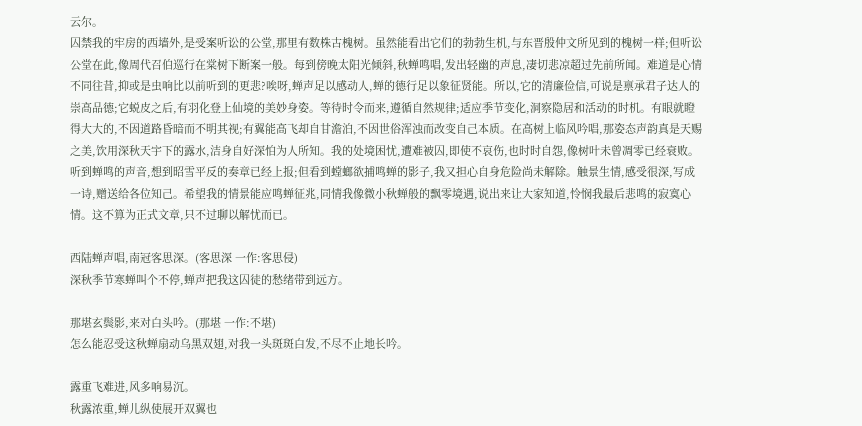云尔。
囚禁我的牢房的西墙外,是受案听讼的公堂,那里有数株古槐树。虽然能看出它们的勃勃生机,与东晋殷仲文所见到的槐树一样;但听讼公堂在此,像周代召伯巡行在棠树下断案一般。每到傍晚太阳光倾斜,秋蝉鸣唱,发出轻幽的声息,凄切悲凉超过先前所闻。难道是心情不同往昔,抑或是虫响比以前听到的更悲?唉呀,蝉声足以感动人,蝉的德行足以象征贤能。所以,它的清廉俭信,可说是禀承君子达人的崇高品德;它蜕皮之后,有羽化登上仙境的美妙身姿。等待时令而来,遵循自然规律;适应季节变化,洞察隐居和活动的时机。有眼就瞪得大大的,不因道路昏暗而不明其视;有翼能高飞却自甘澹泊,不因世俗浑浊而改变自己本质。在高树上临风吟唱,那姿态声韵真是天赐之美,饮用深秋天宇下的露水,洁身自好深怕为人所知。我的处境困忧,遭难被囚,即使不哀伤,也时时自怨,像树叶未曾凋零已经衰败。听到蝉鸣的声音,想到昭雪平反的奏章已经上报;但看到螳螂欲捕鸣蝉的影子,我又担心自身危险尚未解除。触景生情,感受很深,写成一诗,赠送给各位知己。希望我的情景能应鸣蝉征兆,同情我像微小秋蝉般的飘零境遇,说出来让大家知道,怜悯我最后悲鸣的寂寞心情。这不算为正式文章,只不过聊以解忧而已。

西陆蝉声唱,南冠客思深。(客思深 一作:客思侵)
深秋季节寒蝉叫个不停,蝉声把我这囚徒的愁绪带到远方。

那堪玄鬓影,来对白头吟。(那堪 一作:不堪)
怎么能忍受这秋蝉扇动乌黑双翅,对我一头斑斑白发,不尽不止地长吟。

露重飞难进,风多响易沉。
秋露浓重,蝉儿纵使展开双翼也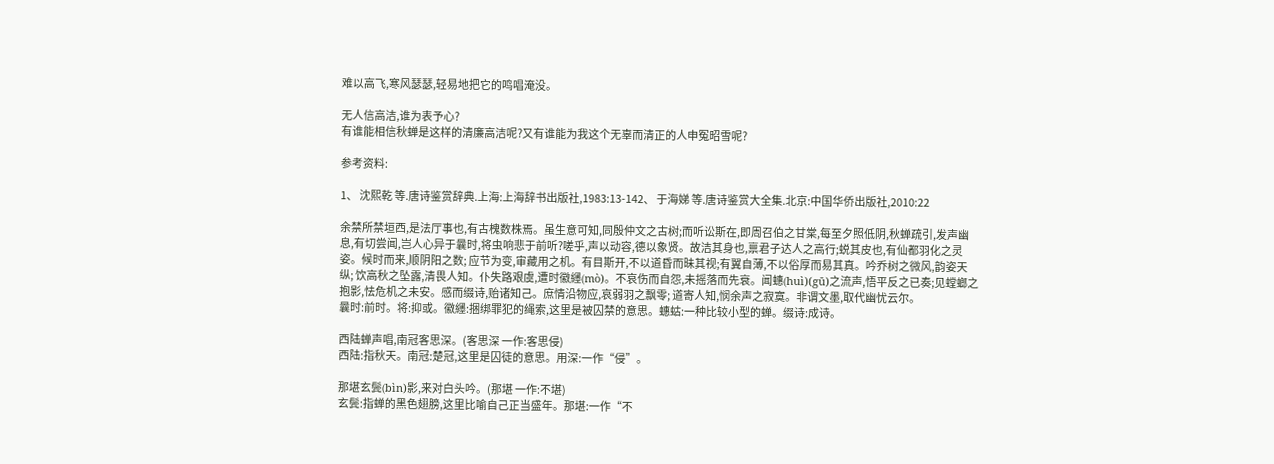难以高飞,寒风瑟瑟,轻易地把它的鸣唱淹没。

无人信高洁,谁为表予心?
有谁能相信秋蝉是这样的清廉高洁呢?又有谁能为我这个无辜而清正的人申冤昭雪呢?

参考资料:

1、 沈熙乾 等.唐诗鉴赏辞典.上海:上海辞书出版社,1983:13-142、 于海娣 等.唐诗鉴赏大全集.北京:中国华侨出版社,2010:22

余禁所禁垣西,是法厅事也,有古槐数株焉。虽生意可知,同殷仲文之古树;而听讼斯在,即周召伯之甘棠,每至夕照低阴,秋蝉疏引,发声幽息,有切尝闻,岂人心异于曩时,将虫响悲于前听?嗟乎,声以动容,德以象贤。故洁其身也,禀君子达人之高行;蜕其皮也,有仙都羽化之灵姿。候时而来,顺阴阳之数; 应节为变,审藏用之机。有目斯开,不以道昏而昧其视;有翼自薄,不以俗厚而易其真。吟乔树之微风,韵姿天纵; 饮高秋之坠露,清畏人知。仆失路艰虞,遭时徽纆(mò)。不哀伤而自怨,未摇落而先衰。闻蟪(huì)(gū)之流声,悟平反之已奏;见螳螂之抱影,怯危机之未安。感而缀诗,贻诸知己。庶情沿物应,哀弱羽之飘零; 道寄人知,悯余声之寂寞。非谓文墨,取代幽忧云尔。
曩时:前时。将:抑或。徽纆:捆绑罪犯的绳索,这里是被囚禁的意思。蟪蛄:一种比较小型的蝉。缀诗:成诗。

西陆蝉声唱,南冠客思深。(客思深 一作:客思侵)
西陆:指秋天。南冠:楚冠,这里是囚徒的意思。用深:一作“侵”。

那堪玄鬓(bìn)影,来对白头吟。(那堪 一作:不堪)
玄鬓:指蝉的黑色翅膀,这里比喻自己正当盛年。那堪:一作“不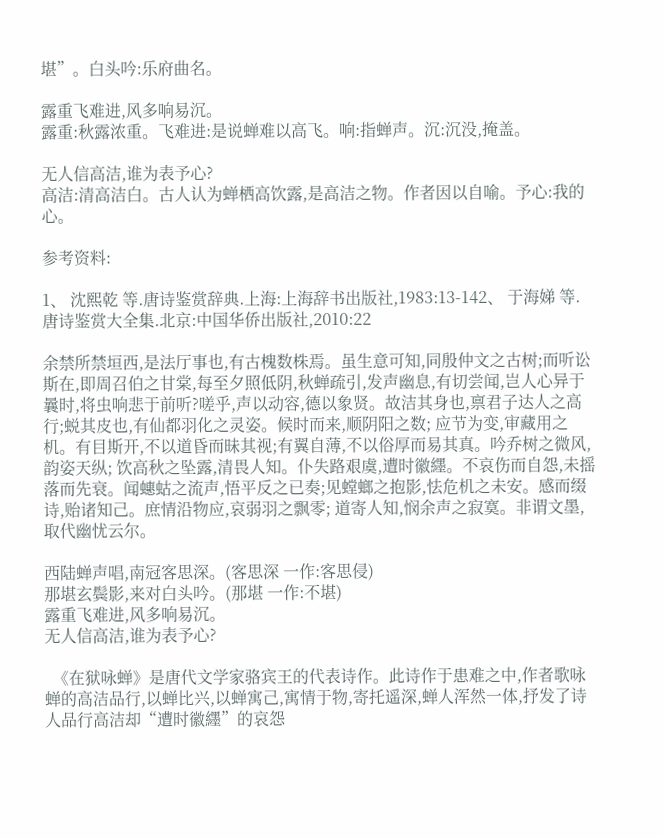堪”。白头吟:乐府曲名。

露重飞难进,风多响易沉。
露重:秋露浓重。飞难进:是说蝉难以高飞。响:指蝉声。沉:沉没,掩盖。

无人信高洁,谁为表予心?
高洁:清高洁白。古人认为蝉栖高饮露,是高洁之物。作者因以自喻。予心:我的心。

参考资料:

1、 沈熙乾 等.唐诗鉴赏辞典.上海:上海辞书出版社,1983:13-142、 于海娣 等.唐诗鉴赏大全集.北京:中国华侨出版社,2010:22

余禁所禁垣西,是法厅事也,有古槐数株焉。虽生意可知,同殷仲文之古树;而听讼斯在,即周召伯之甘棠,每至夕照低阴,秋蝉疏引,发声幽息,有切尝闻,岂人心异于曩时,将虫响悲于前听?嗟乎,声以动容,德以象贤。故洁其身也,禀君子达人之高行;蜕其皮也,有仙都羽化之灵姿。候时而来,顺阴阳之数; 应节为变,审藏用之机。有目斯开,不以道昏而昧其视;有翼自薄,不以俗厚而易其真。吟乔树之微风,韵姿天纵; 饮高秋之坠露,清畏人知。仆失路艰虞,遭时徽纆。不哀伤而自怨,未摇落而先衰。闻蟪蛄之流声,悟平反之已奏;见螳螂之抱影,怯危机之未安。感而缀诗,贻诸知己。庶情沿物应,哀弱羽之飘零; 道寄人知,悯余声之寂寞。非谓文墨,取代幽忧云尔。

西陆蝉声唱,南冠客思深。(客思深 一作:客思侵)
那堪玄鬓影,来对白头吟。(那堪 一作:不堪)
露重飞难进,风多响易沉。
无人信高洁,谁为表予心?

  《在狱咏蝉》是唐代文学家骆宾王的代表诗作。此诗作于患难之中,作者歌咏蝉的高洁品行,以蝉比兴,以蝉寓己,寓情于物,寄托遥深,蝉人浑然一体,抒发了诗人品行高洁却“遭时徽纆”的哀怨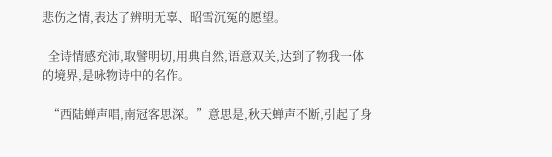悲伤之情,表达了辨明无辜、昭雪沉冤的愿望。

  全诗情感充沛,取譬明切,用典自然,语意双关,达到了物我一体的境界,是咏物诗中的名作。

  “西陆蝉声唱,南冠客思深。”意思是,秋天蝉声不断,引起了身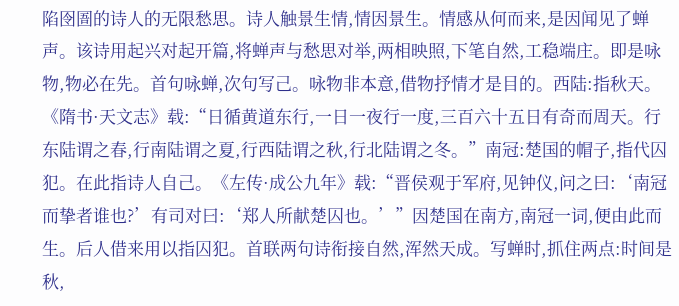陷囹圄的诗人的无限愁思。诗人触景生情,情因景生。情感从何而来,是因闻见了蝉声。该诗用起兴对起开篇,将蝉声与愁思对举,两相映照,下笔自然,工稳端庄。即是咏物,物必在先。首句咏蝉,次句写己。咏物非本意,借物抒情才是目的。西陆:指秋天。《隋书·天文志》载:“日循黄道东行,一日一夜行一度,三百六十五日有奇而周天。行东陆谓之春,行南陆谓之夏,行西陆谓之秋,行北陆谓之冬。”南冠:楚国的帽子,指代囚犯。在此指诗人自己。《左传·成公九年》载:“晋侯观于军府,见钟仪,问之曰:‘南冠而挚者谁也?’有司对曰:‘郑人所献楚囚也。’”因楚国在南方,南冠一词,便由此而生。后人借来用以指囚犯。首联两句诗衔接自然,浑然天成。写蝉时,抓住两点:时间是秋,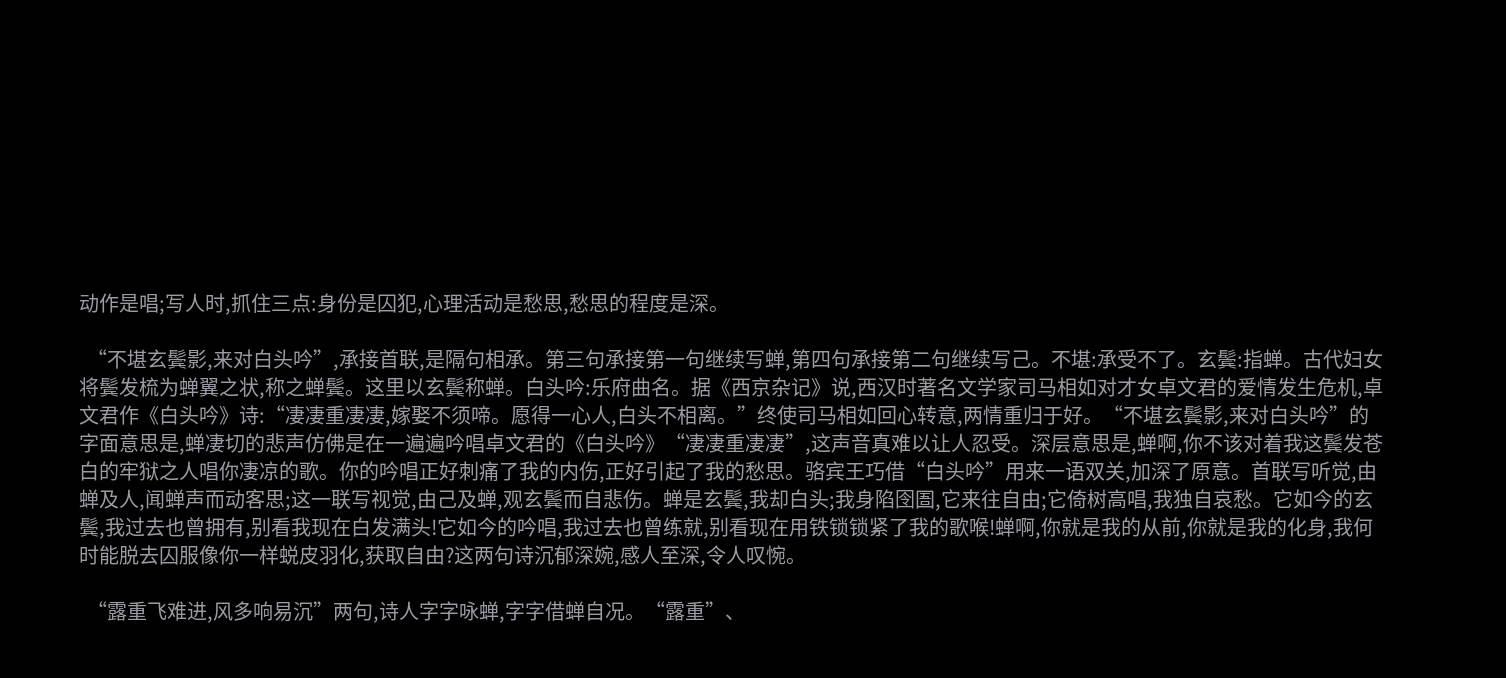动作是唱;写人时,抓住三点:身份是囚犯,心理活动是愁思,愁思的程度是深。

  “不堪玄鬓影,来对白头吟”,承接首联,是隔句相承。第三句承接第一句继续写蝉,第四句承接第二句继续写己。不堪:承受不了。玄鬓:指蝉。古代妇女将鬓发梳为蝉翼之状,称之蝉鬓。这里以玄鬓称蝉。白头吟:乐府曲名。据《西京杂记》说,西汉时著名文学家司马相如对才女卓文君的爱情发生危机,卓文君作《白头吟》诗:“凄凄重凄凄,嫁娶不须啼。愿得一心人,白头不相离。”终使司马相如回心转意,两情重归于好。“不堪玄鬓影,来对白头吟”的字面意思是,蝉凄切的悲声仿佛是在一遍遍吟唱卓文君的《白头吟》“凄凄重凄凄”,这声音真难以让人忍受。深层意思是,蝉啊,你不该对着我这鬓发苍白的牢狱之人唱你凄凉的歌。你的吟唱正好刺痛了我的内伤,正好引起了我的愁思。骆宾王巧借“白头吟”用来一语双关,加深了原意。首联写听觉,由蝉及人,闻蝉声而动客思;这一联写视觉,由己及蝉,观玄鬓而自悲伤。蝉是玄鬓,我却白头;我身陷囹圄,它来往自由;它倚树高唱,我独自哀愁。它如今的玄鬓,我过去也曾拥有,别看我现在白发满头!它如今的吟唱,我过去也曾练就,别看现在用铁锁锁紧了我的歌喉!蝉啊,你就是我的从前,你就是我的化身,我何时能脱去囚服像你一样蜕皮羽化,获取自由?这两句诗沉郁深婉,感人至深,令人叹惋。

  “露重飞难进,风多响易沉”两句,诗人字字咏蝉,字字借蝉自况。“露重”、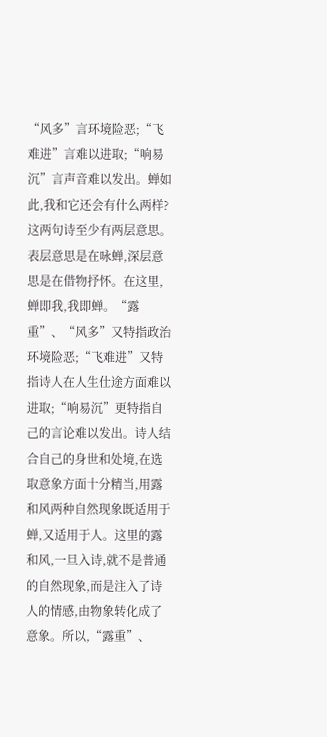“风多”言环境险恶;“飞难进”言难以进取;“响易沉”言声音难以发出。蝉如此,我和它还会有什么两样?这两句诗至少有两层意思。表层意思是在咏蝉,深层意思是在借物抒怀。在这里,蝉即我,我即蝉。“露重”、“风多”又特指政治环境险恶;“飞难进”又特指诗人在人生仕途方面难以进取;“响易沉”更特指自己的言论难以发出。诗人结合自己的身世和处境,在选取意象方面十分精当,用露和风两种自然现象既适用于蝉,又适用于人。这里的露和风,一旦入诗,就不是普通的自然现象,而是注入了诗人的情感,由物象转化成了意象。所以,“露重”、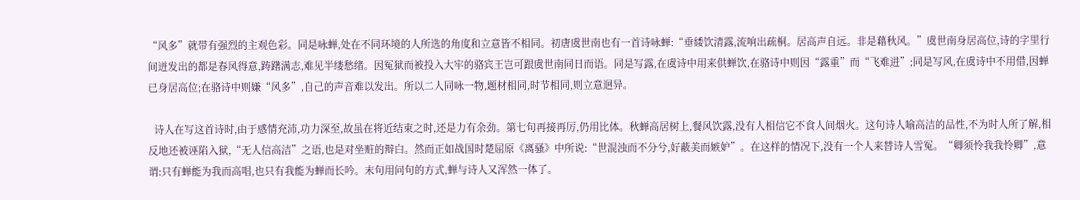“风多”就带有强烈的主观色彩。同是咏蝉,处在不同环境的人所选的角度和立意皆不相同。初唐虞世南也有一首诗咏蝉:“垂緌饮清露,流响出疏桐。居高声自远。非是藉秋风。”虞世南身居高位,诗的字里行间迸发出的都是春风得意,踌躇满志,难见半缕愁绪。因冤狱而被投入大牢的骆宾王岂可跟虞世南同日而语。同是写露,在虞诗中用来供蝉饮,在骆诗中则因“露重”而“飞难进”;同是写风,在虞诗中不用借,因蝉已身居高位;在骆诗中则嫌“风多”,自己的声音难以发出。所以二人同咏一物,题材相同,时节相同,则立意迥异。

  诗人在写这首诗时,由于感情充沛,功力深至,故虽在将近结束之时,还是力有余劲。第七句再接再厉,仍用比体。秋蝉高居树上,餐风饮露,没有人相信它不食人间烟火。这句诗人喻高洁的品性,不为时人所了解,相反地还被诬陷入狱,“无人信高洁”之语,也是对坐赃的辩白。然而正如战国时楚屈原《离骚》中所说:“世混浊而不分兮,好蔽美而嫉妒”。在这样的情况下,没有一个人来替诗人雪冤。“卿须怜我我怜卿”,意谓:只有蝉能为我而高唱,也只有我能为蝉而长吟。末句用问句的方式,蝉与诗人又浑然一体了。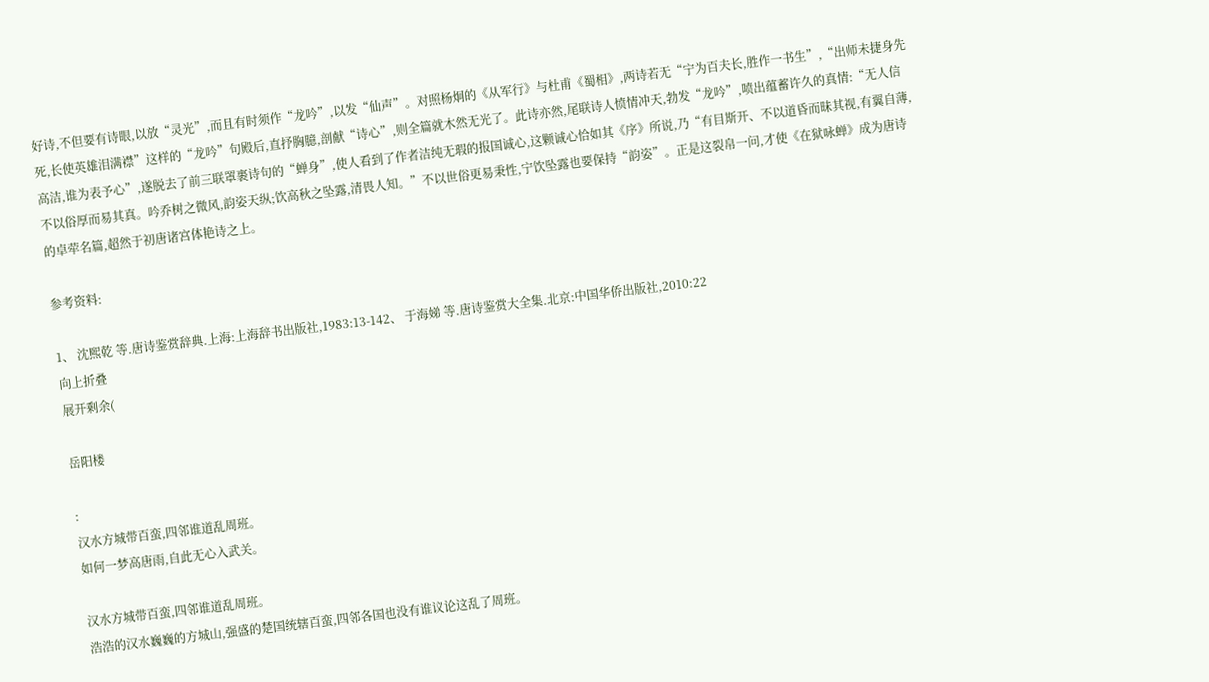好诗,不但要有诗眼,以放“灵光”,而且有时须作“龙吟”,以发“仙声”。对照杨炯的《从军行》与杜甫《蜀相》,两诗若无“宁为百夫长,胜作一书生”,“出师未捷身先死,长使英雄泪满襟”这样的“龙吟”句殿后,直抒胸臆,剖献“诗心”,则全篇就木然无光了。此诗亦然,尾联诗人愤情冲天,勃发“龙吟”,喷出蕴蓄许久的真情:“无人信高洁,谁为表予心”,遂脱去了前三联罩裹诗句的“蝉身”,使人看到了作者洁纯无瑕的报国诚心,这颗诚心恰如其《序》所说,乃“有目斯开、不以道昏而昧其视,有翼自薄,不以俗厚而易其真。吟乔树之微风,韵姿天纵;饮高秋之坠露,清畏人知。”不以世俗更易秉性,宁饮坠露也要保持“韵姿”。正是这裂帛一问,才使《在狱咏蝉》成为唐诗的卓荦名篇,超然于初唐诸宫体艳诗之上。

参考资料:

1、 沈熙乾 等.唐诗鉴赏辞典.上海:上海辞书出版社,1983:13-142、 于海娣 等.唐诗鉴赏大全集.北京:中国华侨出版社,2010:22
向上折叠
展开剩余(

岳阳楼

:
汉水方城带百蛮,四邻谁道乱周班。
如何一梦高唐雨,自此无心入武关。

汉水方城带百蛮,四邻谁道乱周班。
浩浩的汉水巍巍的方城山,强盛的楚国统辖百蛮,四邻各国也没有谁议论这乱了周班。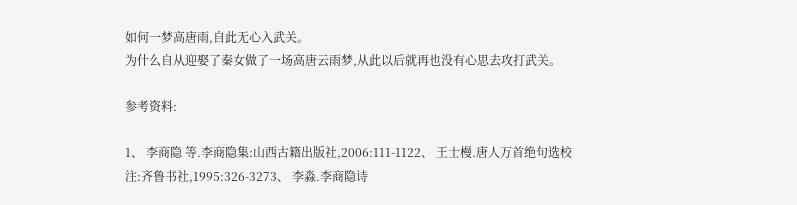如何一梦高唐雨,自此无心入武关。
为什么自从迎娶了秦女做了一场高唐云雨梦,从此以后就再也没有心思去攻打武关。

参考资料:

1、 李商隐 等.李商隐集:山西古籍出版社,2006:111-1122、 王士槾.唐人万首绝句选校注:齐鲁书社,1995:326-3273、 李淼.李商隐诗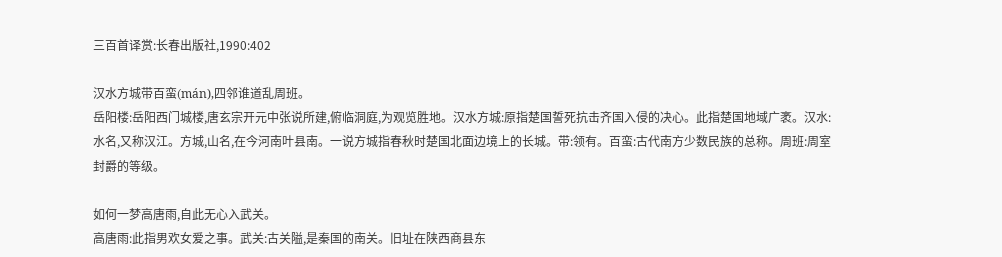三百首译赏:长春出版社,1990:402

汉水方城带百蛮(mán),四邻谁道乱周班。
岳阳楼:岳阳西门城楼,唐玄宗开元中张说所建,俯临洞庭,为观览胜地。汉水方城:原指楚国誓死抗击齐国入侵的决心。此指楚国地域广袤。汉水:水名,又称汉江。方城,山名,在今河南叶县南。一说方城指春秋时楚国北面边境上的长城。带:领有。百蛮:古代南方少数民族的总称。周班:周室封爵的等级。

如何一梦高唐雨,自此无心入武关。
高唐雨:此指男欢女爱之事。武关:古关隘,是秦国的南关。旧址在陕西商县东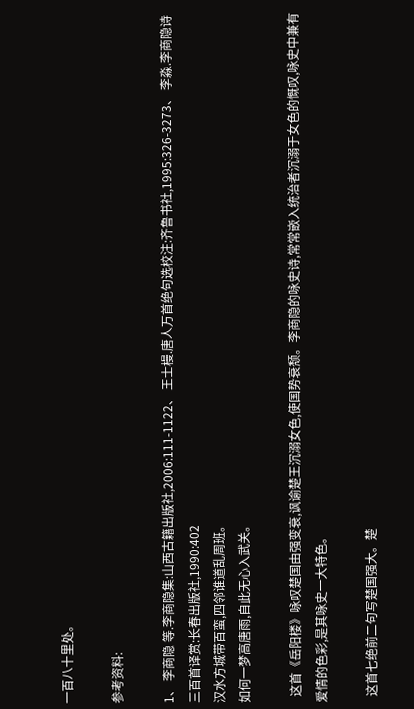一百八十里处。

参考资料:

1、 李商隐 等.李商隐集:山西古籍出版社,2006:111-1122、 王士槾.唐人万首绝句选校注:齐鲁书社,1995:326-3273、 李淼.李商隐诗三百首译赏:长春出版社,1990:402
汉水方城带百蛮,四邻谁道乱周班。
如何一梦高唐雨,自此无心入武关。

  这首《岳阳楼》咏叹楚国由强变衰,讽谕楚王沉溺女色,使国势衰颓。李商隐的咏史诗,常常嵌入统治者沉溺于女色的慨叹,咏史中兼有爱情的色彩,是其咏史一大特色。

  这首七绝前二句写楚国强大。楚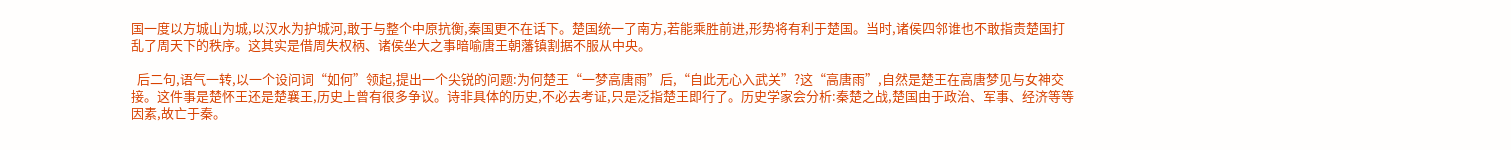国一度以方城山为城,以汉水为护城河,敢于与整个中原抗衡,秦国更不在话下。楚国统一了南方,若能乘胜前进,形势将有利于楚国。当时,诸侯四邻谁也不敢指责楚国打乱了周天下的秩序。这其实是借周失权柄、诸侯坐大之事暗喻唐王朝藩镇割据不服从中央。

  后二句,语气一转,以一个设问词“如何”领起,提出一个尖锐的问题:为何楚王“一梦高唐雨”后,“自此无心入武关”?这“高唐雨”,自然是楚王在高唐梦见与女神交接。这件事是楚怀王还是楚襄王,历史上曾有很多争议。诗非具体的历史,不必去考证,只是泛指楚王即行了。历史学家会分析:秦楚之战,楚国由于政治、军事、经济等等因素,故亡于秦。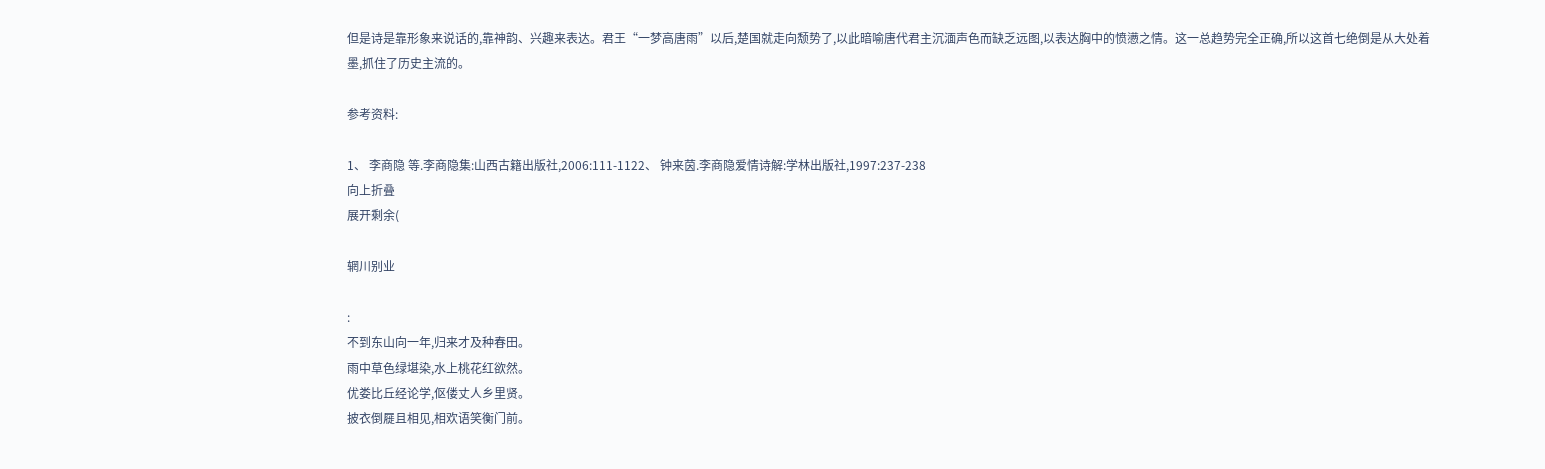但是诗是靠形象来说话的,靠神韵、兴趣来表达。君王“一梦高唐雨”以后,楚国就走向颓势了,以此暗喻唐代君主沉湎声色而缺乏远图,以表达胸中的愤懑之情。这一总趋势完全正确,所以这首七绝倒是从大处着墨,抓住了历史主流的。

参考资料:

1、 李商隐 等.李商隐集:山西古籍出版社,2006:111-1122、 钟来茵.李商隐爱情诗解:学林出版社,1997:237-238
向上折叠
展开剩余(

辋川别业

:
不到东山向一年,归来才及种春田。
雨中草色绿堪染,水上桃花红欲然。
优娄比丘经论学,伛偻丈人乡里贤。
披衣倒屣且相见,相欢语笑衡门前。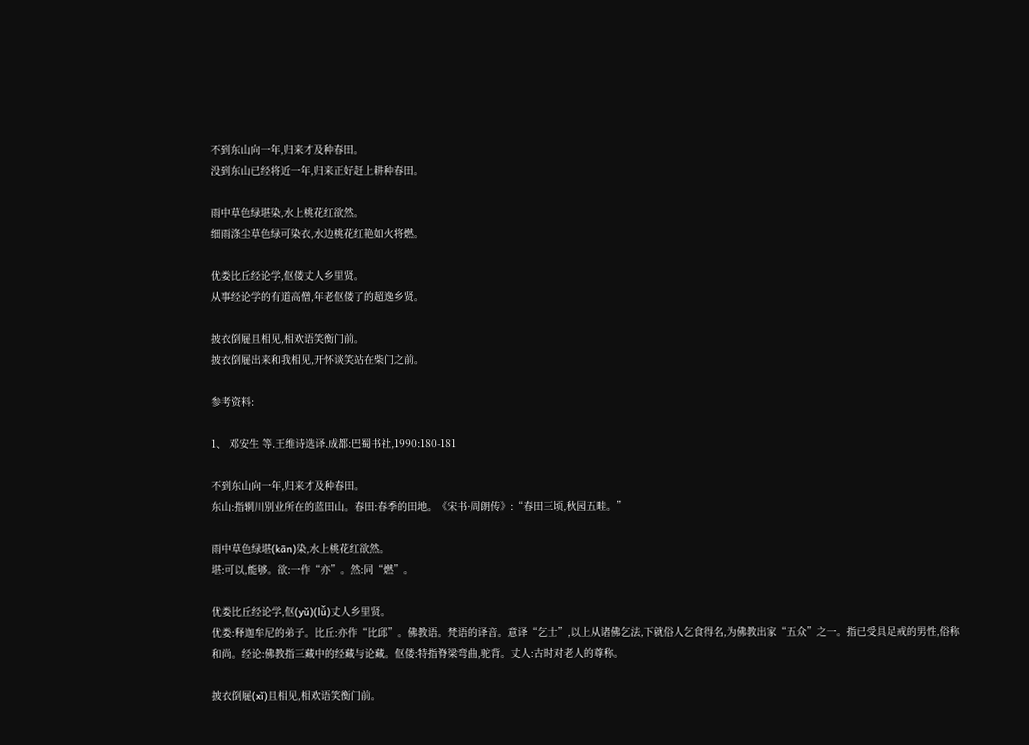不到东山向一年,归来才及种春田。
没到东山已经将近一年,归来正好赶上耕种春田。

雨中草色绿堪染,水上桃花红欲然。
细雨涤尘草色绿可染衣,水边桃花红艳如火将燃。

优娄比丘经论学,伛偻丈人乡里贤。
从事经论学的有道高僧,年老伛偻了的超逸乡贤。

披衣倒屣且相见,相欢语笑衡门前。
披衣倒屣出来和我相见,开怀谈笑站在柴门之前。

参考资料:

1、 邓安生 等.王维诗选译.成都:巴蜀书社,1990:180-181

不到东山向一年,归来才及种春田。
东山:指辋川别业所在的蓝田山。春田:春季的田地。《宋书·周朗传》:“春田三顷,秋园五畦。”

雨中草色绿堪(kān)染,水上桃花红欲然。
堪:可以,能够。欲:一作“亦”。然:同“燃”。

优娄比丘经论学,伛(yǔ)(lǚ)丈人乡里贤。
优娄:释迦牟尼的弟子。比丘:亦作“比邱”。佛教语。梵语的译音。意译“乞士”,以上从诸佛乞法,下就俗人乞食得名,为佛教出家“五众”之一。指已受具足戒的男性,俗称和尚。经论:佛教指三藏中的经藏与论藏。伛偻:特指脊梁弯曲,驼背。丈人:古时对老人的尊称。

披衣倒屣(xǐ)且相见,相欢语笑衡门前。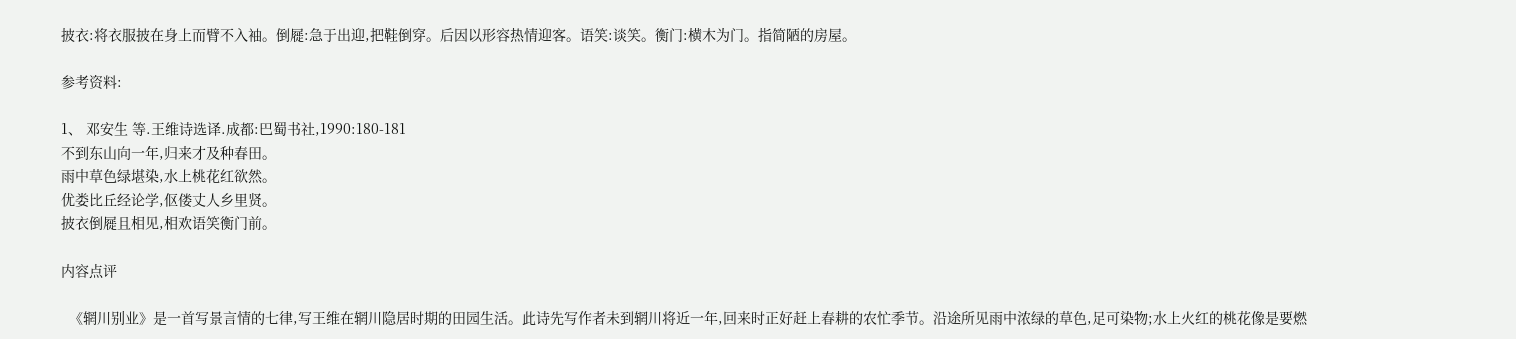披衣:将衣服披在身上而臂不入袖。倒屣:急于出迎,把鞋倒穿。后因以形容热情迎客。语笑:谈笑。衡门:横木为门。指简陋的房屋。

参考资料:

1、 邓安生 等.王维诗选译.成都:巴蜀书社,1990:180-181
不到东山向一年,归来才及种春田。
雨中草色绿堪染,水上桃花红欲然。
优娄比丘经论学,伛偻丈人乡里贤。
披衣倒屣且相见,相欢语笑衡门前。

内容点评

  《辋川别业》是一首写景言情的七律,写王维在辋川隐居时期的田园生活。此诗先写作者未到辋川将近一年,回来时正好赶上春耕的农忙季节。沿途所见雨中浓绿的草色,足可染物;水上火红的桃花像是要燃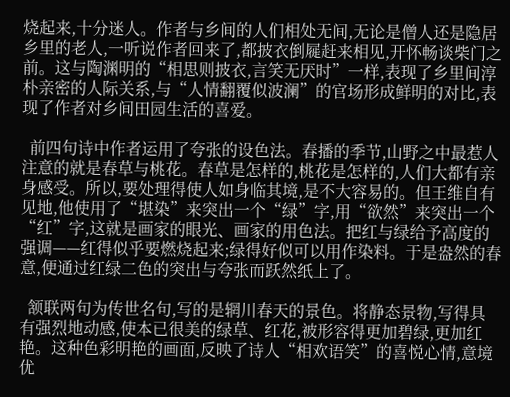烧起来,十分迷人。作者与乡间的人们相处无间,无论是僧人还是隐居乡里的老人,一听说作者回来了,都披衣倒屣赶来相见,开怀畅谈柴门之前。这与陶渊明的“相思则披衣,言笑无厌时”一样,表现了乡里间淳朴亲密的人际关系,与“人情翻覆似波澜”的官场形成鲜明的对比,表现了作者对乡间田园生活的喜爱。

  前四句诗中作者运用了夸张的设色法。春播的季节,山野之中最惹人注意的就是春草与桃花。春草是怎样的,桃花是怎样的,人们大都有亲身感受。所以,要处理得使人如身临其境,是不大容易的。但王维自有见地,他使用了“堪染”来突出一个“绿”字,用“欲然”来突出一个“红”字,这就是画家的眼光、画家的用色法。把红与绿给予高度的强调——红得似乎要燃烧起来;绿得好似可以用作染料。于是盎然的春意,便通过红绿二色的突出与夸张而跃然纸上了。

  颔联两句为传世名句,写的是辋川春天的景色。将静态景物,写得具有强烈地动感,使本已很美的绿草、红花,被形容得更加碧绿,更加红艳。这种色彩明艳的画面,反映了诗人“相欢语笑”的喜悦心情,意境优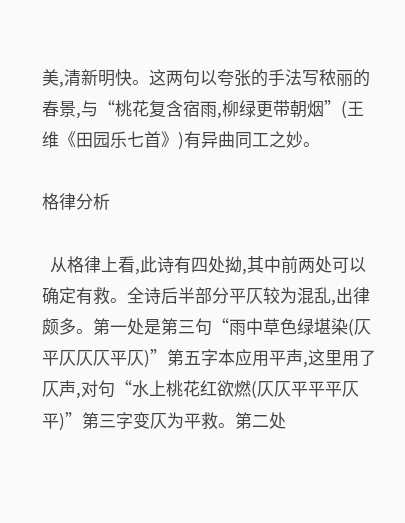美,清新明快。这两句以夸张的手法写秾丽的春景,与“桃花复含宿雨,柳绿更带朝烟”(王维《田园乐七首》)有异曲同工之妙。

格律分析

  从格律上看,此诗有四处拗,其中前两处可以确定有救。全诗后半部分平仄较为混乱,出律颇多。第一处是第三句“雨中草色绿堪染(仄平仄仄仄平仄)”第五字本应用平声,这里用了仄声,对句“水上桃花红欲燃(仄仄平平平仄平)”第三字变仄为平救。第二处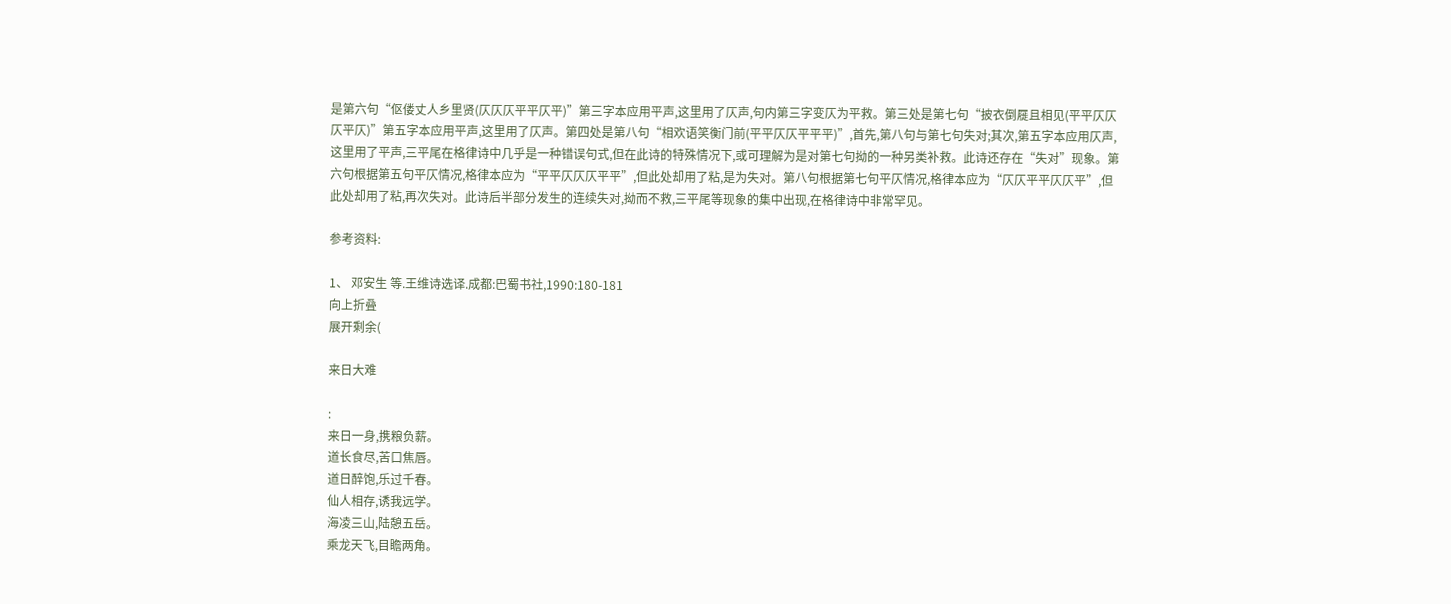是第六句“伛偻丈人乡里贤(仄仄仄平平仄平)”第三字本应用平声,这里用了仄声,句内第三字变仄为平救。第三处是第七句“披衣倒屣且相见(平平仄仄仄平仄)”第五字本应用平声,这里用了仄声。第四处是第八句“相欢语笑衡门前(平平仄仄平平平)”,首先,第八句与第七句失对;其次,第五字本应用仄声,这里用了平声,三平尾在格律诗中几乎是一种错误句式,但在此诗的特殊情况下,或可理解为是对第七句拗的一种另类补救。此诗还存在“失对”现象。第六句根据第五句平仄情况,格律本应为“平平仄仄仄平平”,但此处却用了粘,是为失对。第八句根据第七句平仄情况,格律本应为“仄仄平平仄仄平”,但此处却用了粘,再次失对。此诗后半部分发生的连续失对,拗而不救,三平尾等现象的集中出现,在格律诗中非常罕见。

参考资料:

1、 邓安生 等.王维诗选译.成都:巴蜀书社,1990:180-181
向上折叠
展开剩余(

来日大难

:
来日一身,携粮负薪。
道长食尽,苦口焦唇。
道日醉饱,乐过千春。
仙人相存,诱我远学。
海凌三山,陆憩五岳。
乘龙天飞,目瞻两角。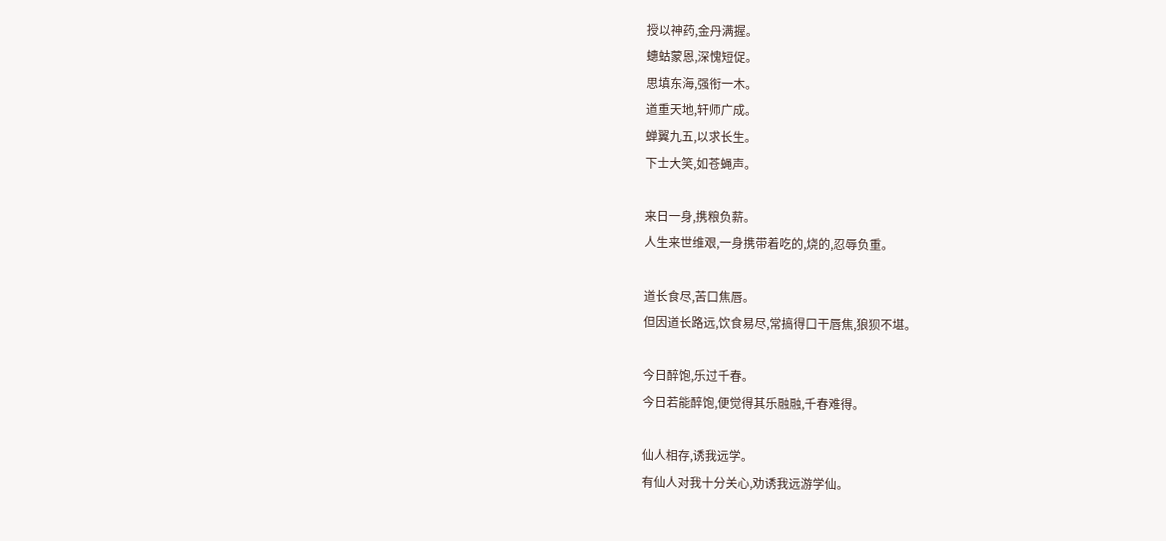授以神药,金丹满握。
蟪蛄蒙恩,深愧短促。
思填东海,强衔一木。
道重天地,轩师广成。
蝉翼九五,以求长生。
下士大笑,如苍蝇声。

来日一身,携粮负薪。
人生来世维艰,一身携带着吃的,烧的,忍辱负重。

道长食尽,苦口焦唇。
但因道长路远,饮食易尽,常搞得口干唇焦,狼狈不堪。

今日醉饱,乐过千春。
今日若能醉饱,便觉得其乐融融,千春难得。

仙人相存,诱我远学。
有仙人对我十分关心,劝诱我远游学仙。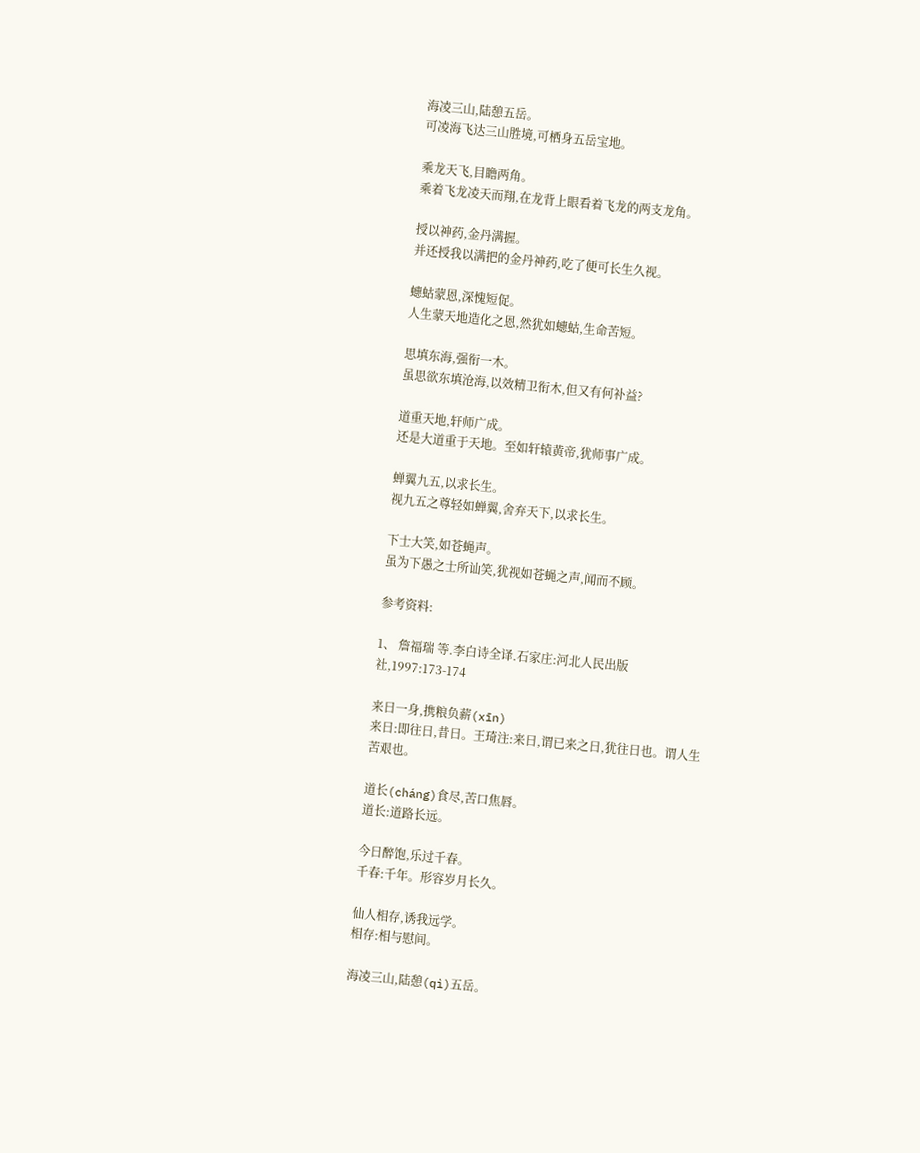海凌三山,陆憩五岳。
可凌海飞达三山胜境,可栖身五岳宝地。

乘龙天飞,目瞻两角。
乘着飞龙凌天而翔,在龙背上眼看着飞龙的两支龙角。

授以神药,金丹满握。
并还授我以满把的金丹神药,吃了便可长生久视。

蟪蛄蒙恩,深愧短促。
人生蒙天地造化之恩,然犹如蟪蛄,生命苦短。

思填东海,强衔一木。
虽思欲东填沧海,以效精卫衔木,但又有何补益?

道重天地,轩师广成。
还是大道重于天地。至如轩辕黄帝,犹师事广成。

蝉翼九五,以求长生。
视九五之尊轻如蝉翼,舍弃天下,以求长生。

下士大笑,如苍蝇声。
虽为下愚之士所讪笑,犹视如苍蝇之声,闻而不顾。

参考资料:

1、 詹福瑞 等.李白诗全译.石家庄:河北人民出版社,1997:173-174

来日一身,携粮负薪(xīn)
来日:即往日,昔日。王琦注:来日,谓已来之日,犹往日也。谓人生苦艰也。

道长(cháng)食尽,苦口焦唇。
道长:道路长远。

今日醉饱,乐过千春。
千春:千年。形容岁月长久。

仙人相存,诱我远学。
相存:相与慰间。

海凌三山,陆憩(qì)五岳。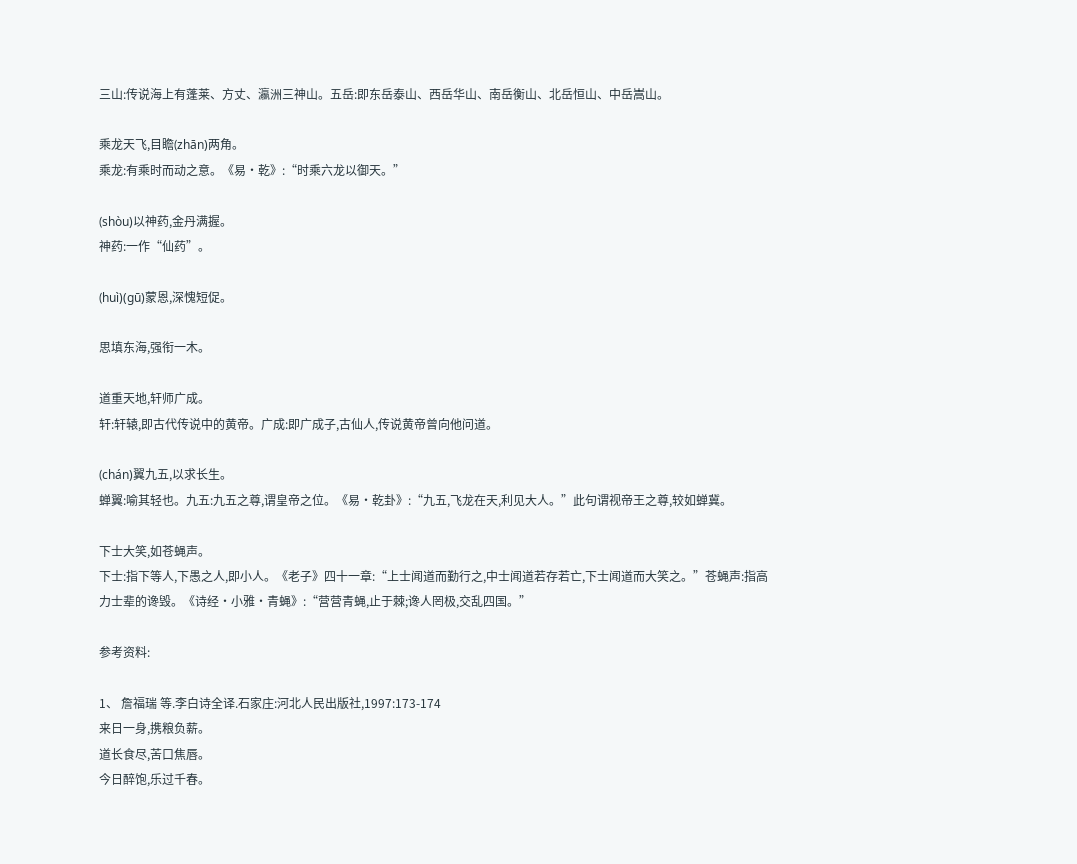三山:传说海上有蓬莱、方丈、瀛洲三神山。五岳:即东岳泰山、西岳华山、南岳衡山、北岳恒山、中岳嵩山。

乘龙天飞,目瞻(zhān)两角。
乘龙:有乘时而动之意。《易·乾》:“时乘六龙以御天。”

(shòu)以神药,金丹满握。
神药:一作“仙药”。

(huì)(gū)蒙恩,深愧短促。

思填东海,强衔一木。

道重天地,轩师广成。
轩:轩辕,即古代传说中的黄帝。广成:即广成子,古仙人,传说黄帝曾向他问道。

(chán)翼九五,以求长生。
蝉翼:喻其轻也。九五:九五之尊,谓皇帝之位。《易·乾卦》:“九五,飞龙在天,利见大人。”此句谓视帝王之尊,较如蝉冀。

下士大笑,如苍蝇声。
下士:指下等人,下愚之人,即小人。《老子》四十一章:“上士闻道而勤行之,中士闻道若存若亡,下士闻道而大笑之。”苍蝇声:指高力士辈的谗毁。《诗经·小雅·青蝇》:“营营青蝇,止于棘;谗人罔极,交乱四国。”

参考资料:

1、 詹福瑞 等.李白诗全译.石家庄:河北人民出版社,1997:173-174
来日一身,携粮负薪。
道长食尽,苦口焦唇。
今日醉饱,乐过千春。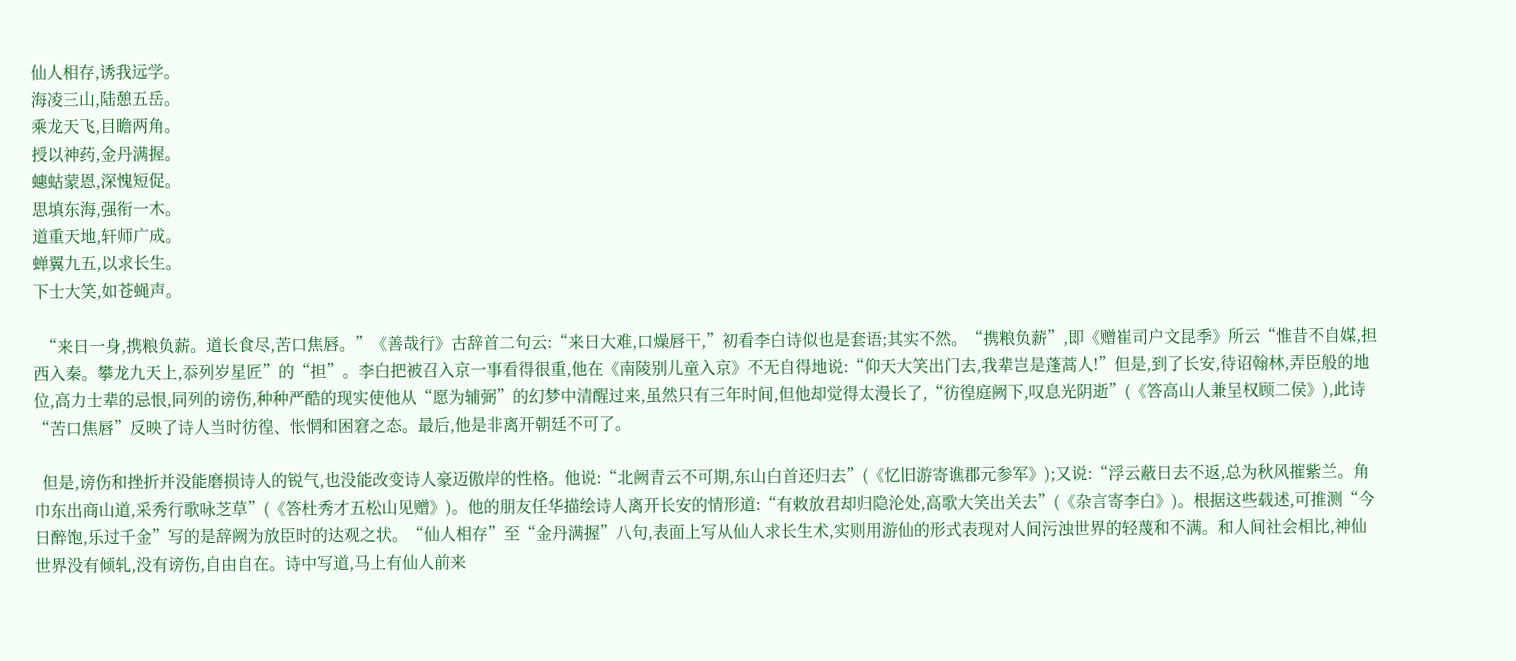仙人相存,诱我远学。
海凌三山,陆憩五岳。
乘龙天飞,目瞻两角。
授以神药,金丹满握。
蟪蛄蒙恩,深愧短促。
思填东海,强衔一木。
道重天地,轩师广成。
蝉翼九五,以求长生。
下士大笑,如苍蝇声。

  “来日一身,携粮负薪。道长食尽,苦口焦唇。”《善哉行》古辞首二句云:“来日大难,口燥唇干,”初看李白诗似也是套语;其实不然。“携粮负薪”,即《赠崔司户文昆季》所云“惟昔不自媒,担西入秦。攀龙九天上,忝列岁星匠”的“担”。李白把被召入京一事看得很重,他在《南陵别儿童入京》不无自得地说:“仰天大笑出门去,我辈岂是蓬蒿人!”但是,到了长安,待诏翰林,弄臣般的地位,高力士辈的忌恨,同列的谤伤,种种严酷的现实使他从“愿为辅弼”的幻梦中清醒过来,虽然只有三年时间,但他却觉得太漫长了,“彷徨庭阙下,叹息光阴逝”(《答高山人兼呈权顾二侯》),此诗“苦口焦唇”反映了诗人当时彷徨、怅惘和困窘之态。最后,他是非离开朝廷不可了。

  但是,谤伤和挫折并没能磨损诗人的锐气,也没能改变诗人豪迈傲岸的性格。他说:“北阙青云不可期,东山白首还归去”(《忆旧游寄谯郡元参军》);又说:“浮云蔽日去不返,总为秋风摧紫兰。角巾东出商山道,采秀行歌咏芝草”(《答杜秀才五松山见赠》)。他的朋友任华描绘诗人离开长安的情形道:“有敕放君却归隐沦处,高歌大笑出关去”(《杂言寄李白》)。根据这些载述,可推测“今日醉饱,乐过千金”写的是辞阙为放臣时的达观之状。“仙人相存”至“金丹满握”八句,表面上写从仙人求长生术,实则用游仙的形式表现对人间污浊世界的轻蔑和不满。和人间社会相比,神仙世界没有倾轧,没有谤伤,自由自在。诗中写道,马上有仙人前来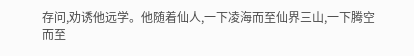存问,劝诱他远学。他随着仙人,一下凌海而至仙界三山,一下腾空而至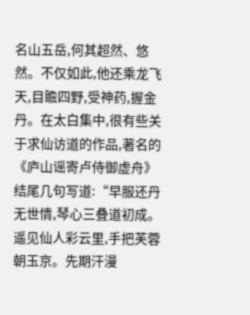名山五岳,何其超然、悠然。不仅如此,他还乘龙飞天,目瞻四野,受神药,握金丹。在太白集中,很有些关于求仙访道的作品,著名的《庐山谣寄卢侍御虚舟》结尾几句写道:“早服还丹无世情,琴心三叠道初成。遥见仙人彩云里,手把芙蓉朝玉京。先期汗漫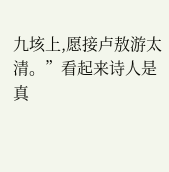九垓上,愿接卢敖游太清。”看起来诗人是真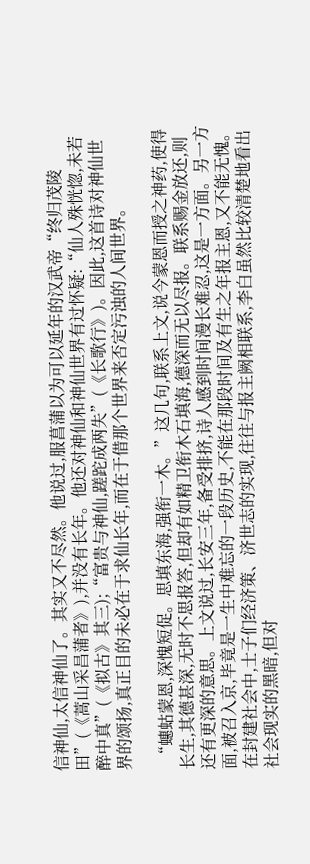信神仙,太信神仙了。其实又不尽然。他说过,服菖蒲以为可以延年的汉武帝“终归茂陵田”(《蒿山采昌蒲者》),并没有长年。他还对神仙和神仙世界有过怀疑:“仙人殊恍惚,未若醉中真”(《拟古》其三);“富贵与神仙,蹉跎成两失”(《长歌行》)。因此,这首诗对神仙世界的颂扬,真正目的未必在于求仙长年,而在于借那个世界来否定污浊的人间世界。

  “蟪蛄蒙恩,深愧短促。思填东海,强衔一木。”这几句,联系上文,说今蒙恩而授之神药,使得长生,其德甚深,无时不思报答,但却有如精卫衔木石填海,德深而无以尽报。联系赐金放还,则还有更深的意思。上文说过,长安三年,备受排挤,诗人感到时间漫长难忍,这是一方面。另一方面,被召入京,毕竟是一生中难忘的一段历史,不能在那段时间及有生之年报主恩,又不能无愧。在封建社会中,士子们经济策、济世志的实现,往往与报主阙相联系,李白虽然比较清楚地看出社会现实的黑暗,但对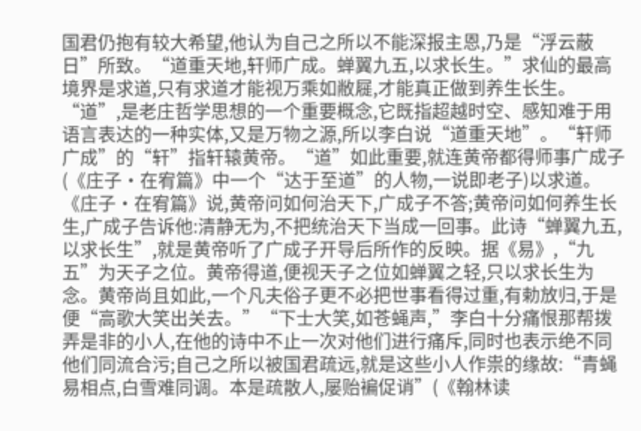国君仍抱有较大希望,他认为自己之所以不能深报主恩,乃是“浮云蔽日”所致。“道重天地,轩师广成。蝉翼九五,以求长生。”求仙的最高境界是求道,只有求道才能视万乘如敝屣,才能真正做到养生长生。“道”,是老庄哲学思想的一个重要概念,它既指超越时空、感知难于用语言表达的一种实体,又是万物之源,所以李白说“道重天地”。“轩师广成”的“轩”指轩辕黄帝。“道”如此重要,就连黄帝都得师事广成子(《庄子·在宥篇》中一个“达于至道”的人物,一说即老子)以求道。《庄子·在宥篇》说,黄帝问如何治天下,广成子不答;黄帝问如何养生长生,广成子告诉他:清静无为,不把统治天下当成一回事。此诗“蝉翼九五,以求长生”,就是黄帝听了广成子开导后所作的反映。据《易》,“九五”为天子之位。黄帝得道,便视天子之位如蝉翼之轻,只以求长生为念。黄帝尚且如此,一个凡夫俗子更不必把世事看得过重,有勅放归,于是便“高歌大笑出关去。”“下士大笑,如苍蝇声,”李白十分痛恨那帮拨弄是非的小人,在他的诗中不止一次对他们进行痛斥,同时也表示绝不同他们同流合污;自己之所以被国君疏远,就是这些小人作祟的缘故:“青蝇易相点,白雪难同调。本是疏散人,屡贻褊促诮”(《翰林读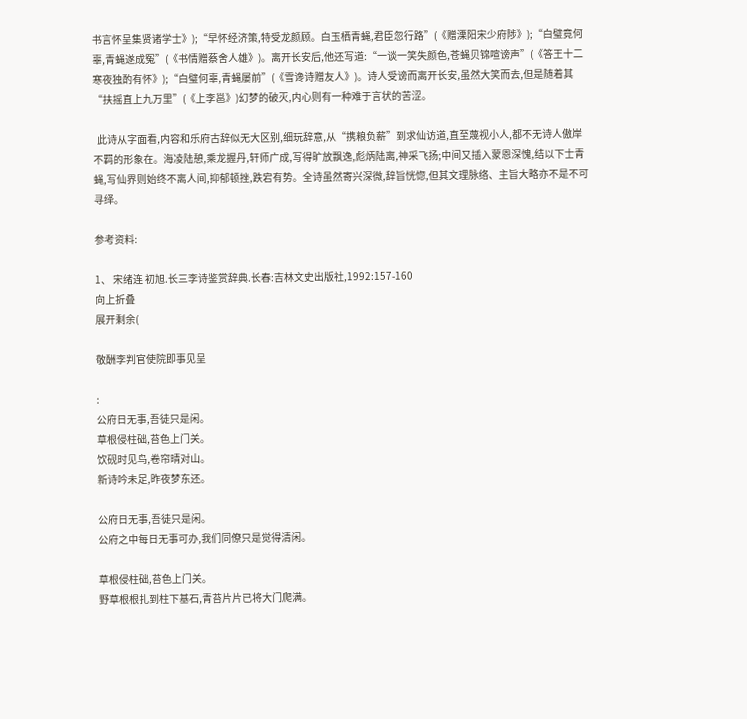书言怀呈集贤诸学士》);“早怀经济策,特受龙颜顾。白玉栖青蝇,君臣忽行路”(《赠溧阳宋少府陟》);“白璧竟何辜,青蝇遂成冤”(《书情赠蔡舍人雄》)。离开长安后,他还写道:“一谈一笑失颜色,苍蝇贝锦喧谤声”(《答王十二寒夜独酌有怀》);“白璧何辜,青蝇屡前”(《雪谗诗赠友人》)。诗人受谤而离开长安,虽然大笑而去,但是随着其“扶摇直上九万里”(《上李邕》)幻梦的破灭,内心则有一种难于言状的苦涩。

  此诗从字面看,内容和乐府古辞似无大区别,细玩辞意,从“携粮负薪”到求仙访道,直至蔑视小人,都不无诗人傲岸不羁的形象在。海凌陆憩,乘龙握丹,轩师广成,写得旷放飘逸,彪炳陆离,神采飞扬;中间又插入蒙恩深愧,结以下士青蝇,写仙界则始终不离人间,抑郁顿挫,跌宕有势。全诗虽然寄兴深微,辞旨恍惚,但其文理脉络、主旨大略亦不是不可寻绎。

参考资料:

1、 宋绪连 初旭.长三李诗鉴赏辞典.长春:吉林文史出版社,1992:157-160
向上折叠
展开剩余(

敬酬李判官使院即事见呈

:
公府日无事,吾徒只是闲。
草根侵柱础,苔色上门关。
饮砚时见鸟,卷帘晴对山。
新诗吟未足,昨夜梦东还。

公府日无事,吾徒只是闲。
公府之中每日无事可办,我们同僚只是觉得清闲。

草根侵柱础,苔色上门关。
野草根根扎到柱下基石,青苔片片已将大门爬满。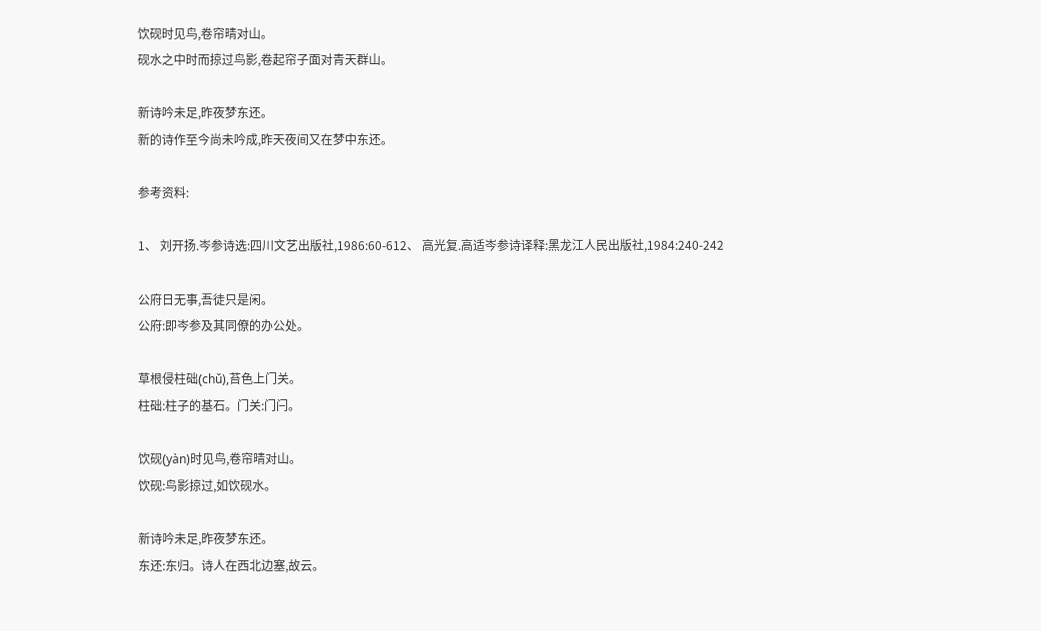饮砚时见鸟,卷帘晴对山。
砚水之中时而掠过鸟影,卷起帘子面对青天群山。

新诗吟未足,昨夜梦东还。
新的诗作至今尚未吟成,昨天夜间又在梦中东还。

参考资料:

1、 刘开扬.岑参诗选:四川文艺出版社,1986:60-612、 高光复.高适岑参诗译释:黑龙江人民出版社,1984:240-242

公府日无事,吾徒只是闲。
公府:即岑参及其同僚的办公处。

草根侵柱础(chǔ),苔色上门关。
柱础:柱子的基石。门关:门闩。

饮砚(yàn)时见鸟,卷帘晴对山。
饮砚:鸟影掠过,如饮砚水。

新诗吟未足,昨夜梦东还。
东还:东归。诗人在西北边塞,故云。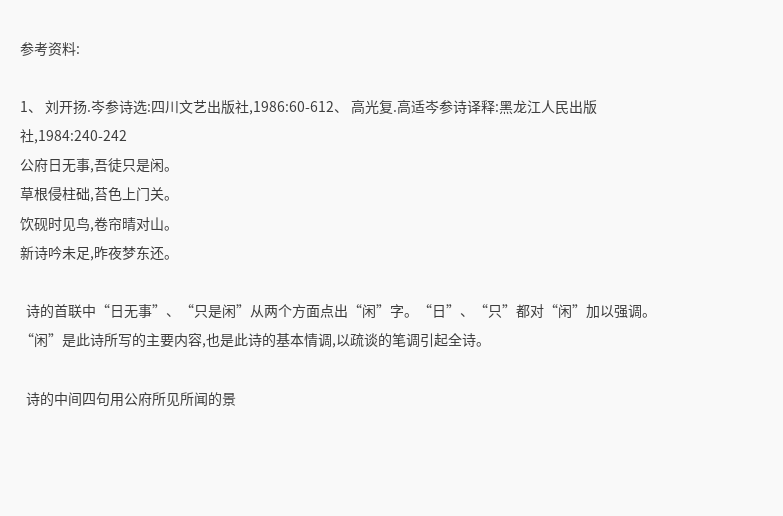参考资料:

1、 刘开扬.岑参诗选:四川文艺出版社,1986:60-612、 高光复.高适岑参诗译释:黑龙江人民出版社,1984:240-242
公府日无事,吾徒只是闲。
草根侵柱础,苔色上门关。
饮砚时见鸟,卷帘晴对山。
新诗吟未足,昨夜梦东还。

  诗的首联中“日无事”、“只是闲”从两个方面点出“闲”字。“日”、“只”都对“闲”加以强调。“闲”是此诗所写的主要内容,也是此诗的基本情调,以疏谈的笔调引起全诗。

  诗的中间四句用公府所见所闻的景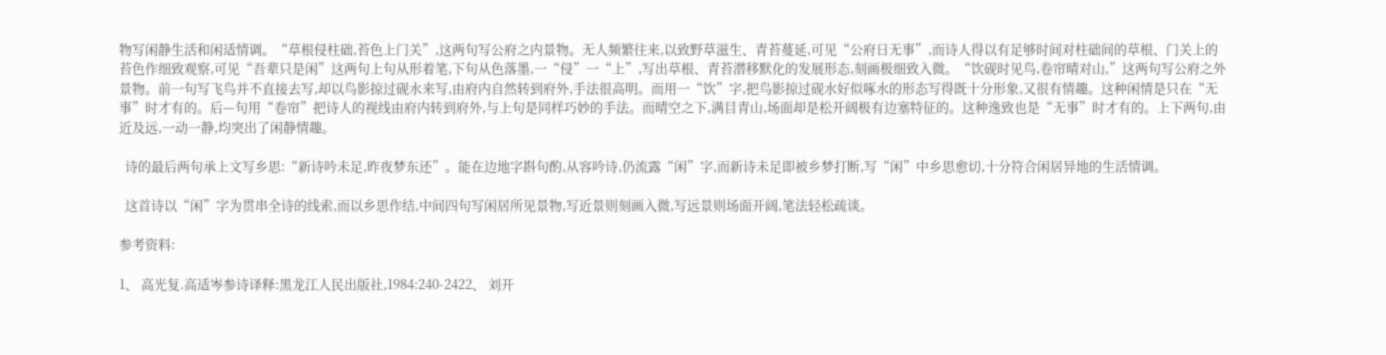物写闲静生活和闲适情调。“草根侵柱础,苔色上门关”,这两句写公府之内景物。无人频繁往来,以致野草滋生、青苔蔓延,可见“公府日无事”,而诗人得以有足够时间对柱础间的草根、门关上的苔色作细致观察,可见“吾辈只是闲”这两句上句从形着笔,下句从色落墨,一“侵”一“上”,写出草根、青苔潜移默化的发展形态,刻画极细致入微。“饮砚时见鸟,卷帘晴对山,”这两句写公府之外景物。前一句写飞鸟并不直接去写,却以鸟影掠过砚水来写,由府内自然转到府外,手法很高明。而用一“饮”字,把鸟影掠过砚水好似啄水的形态写得既十分形象,又很有情趣。这种闲情是只在“无事”时才有的。后—句用“卷帘”把诗人的视线由府内转到府外,与上句是同样巧妙的手法。而晴空之下,满目青山,场面却是松开阔极有边塞特征的。这种逸致也是“无事”时才有的。上下两句,由近及远,一动一静,均突出了闲静情趣。

  诗的最后两句承上文写乡思:“新诗吟未足,昨夜梦东还”。能在边地字斟句酌,从容吟诗,仍流露“闲”字,而新诗未足即被乡梦打断,写“闲”中乡思愈切,十分符合闲居异地的生活情调。

  这首诗以“闲”字为贯串全诗的线索,而以乡思作结,中间四句写闲居所见景物,写近景则刻画入微,写远景则场面开阔,笔法轻松疏谈。

参考资料:

1、 高光复.高适岑参诗译释:黑龙江人民出版社,1984:240-2422、 刘开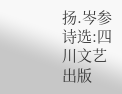扬.岑参诗选:四川文艺出版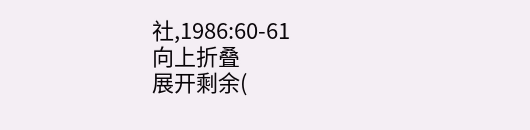社,1986:60-61
向上折叠
展开剩余(